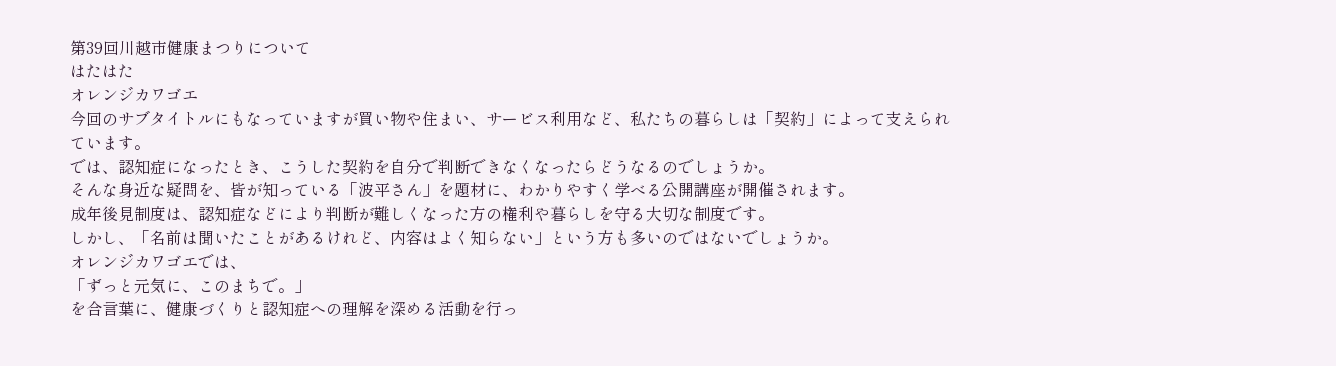第39回川越市健康まつりについて
はたはた
オレンジカワゴエ
今回のサブタイトルにもなっていますが買い物や住まい、サービス利用など、私たちの暮らしは「契約」によって支えられています。
では、認知症になったとき、こうした契約を自分で判断できなくなったらどうなるのでしょうか。
そんな身近な疑問を、皆が知っている「波平さん」を題材に、わかりやすく学べる公開講座が開催されます。
成年後見制度は、認知症などにより判断が難しくなった方の権利や暮らしを守る大切な制度です。
しかし、「名前は聞いたことがあるけれど、内容はよく知らない」という方も多いのではないでしょうか。
オレンジカワゴエでは、
「ずっと元気に、このまちで。」
を合言葉に、健康づくりと認知症への理解を深める活動を行っ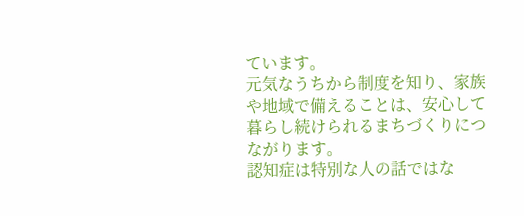ています。
元気なうちから制度を知り、家族や地域で備えることは、安心して暮らし続けられるまちづくりにつながります。
認知症は特別な人の話ではな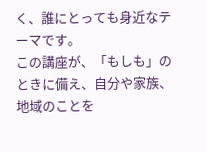く、誰にとっても身近なテーマです。
この講座が、「もしも」のときに備え、自分や家族、地域のことを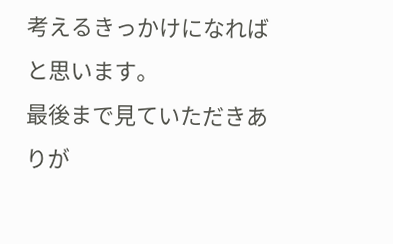考えるきっかけになればと思います。
最後まで見ていただきありが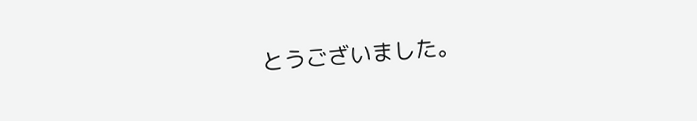とうございました。